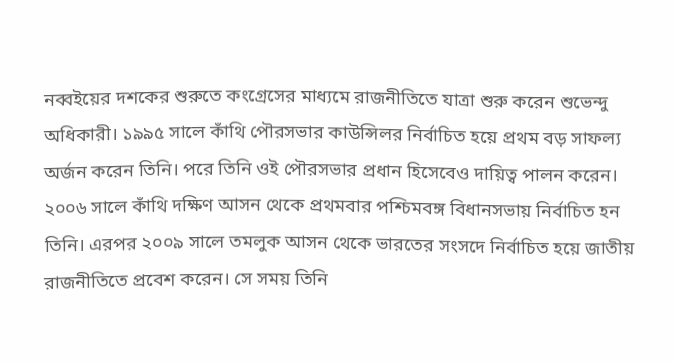নব্বইয়ের দশকের শুরুতে কংগ্রেসের মাধ্যমে রাজনীতিতে যাত্রা শুরু করেন শুভেন্দু অধিকারী। ১৯৯৫ সালে কাঁথি পৌরসভার কাউন্সিলর নির্বাচিত হয়ে প্রথম বড় সাফল্য অর্জন করেন তিনি। পরে তিনি ওই পৌরসভার প্রধান হিসেবেও দায়িত্ব পালন করেন।
২০০৬ সালে কাঁথি দক্ষিণ আসন থেকে প্রথমবার পশ্চিমবঙ্গ বিধানসভায় নির্বাচিত হন তিনি। এরপর ২০০৯ সালে তমলুক আসন থেকে ভারতের সংসদে নির্বাচিত হয়ে জাতীয় রাজনীতিতে প্রবেশ করেন। সে সময় তিনি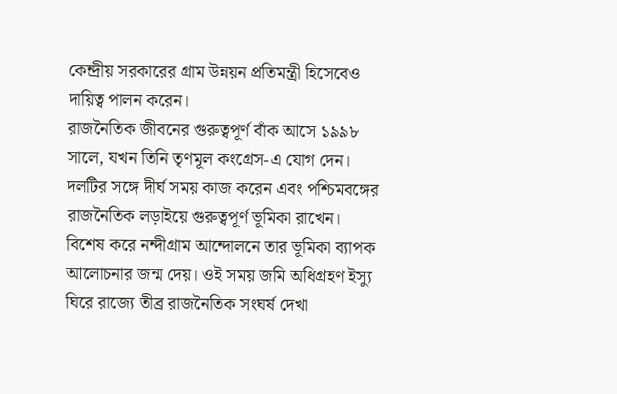কেন্দ্রীয় সরকারের গ্রাম উন্নয়ন প্রতিমন্ত্রী হিসেবেও দায়িত্ব পালন করেন।
রাজনৈতিক জীবনের গুরুত্বপূর্ণ বাঁক আসে ১৯৯৮ সালে, যখন তিনি তৃণমূল কংগ্রেস-এ যোগ দেন। দলটির সঙ্গে দীর্ঘ সময় কাজ করেন এবং পশ্চিমবঙ্গের রাজনৈতিক লড়াইয়ে গুরুত্বপূর্ণ ভূমিকা রাখেন।
বিশেষ করে নন্দীগ্রাম আন্দোলনে তার ভূমিকা ব্যাপক আলোচনার জন্ম দেয়। ওই সময় জমি অধিগ্রহণ ইস্যু ঘিরে রাজ্যে তীব্র রাজনৈতিক সংঘর্ষ দেখা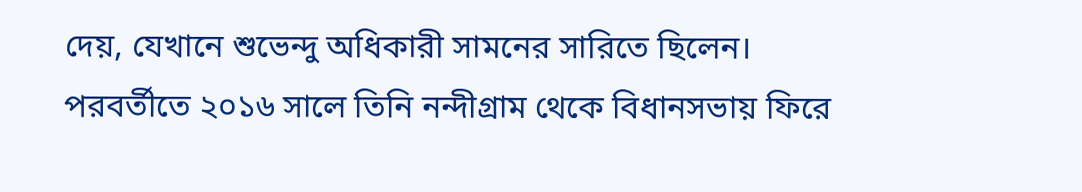দেয়, যেখানে শুভেন্দু অধিকারী সামনের সারিতে ছিলেন।
পরবর্তীতে ২০১৬ সালে তিনি নন্দীগ্রাম থেকে বিধানসভায় ফিরে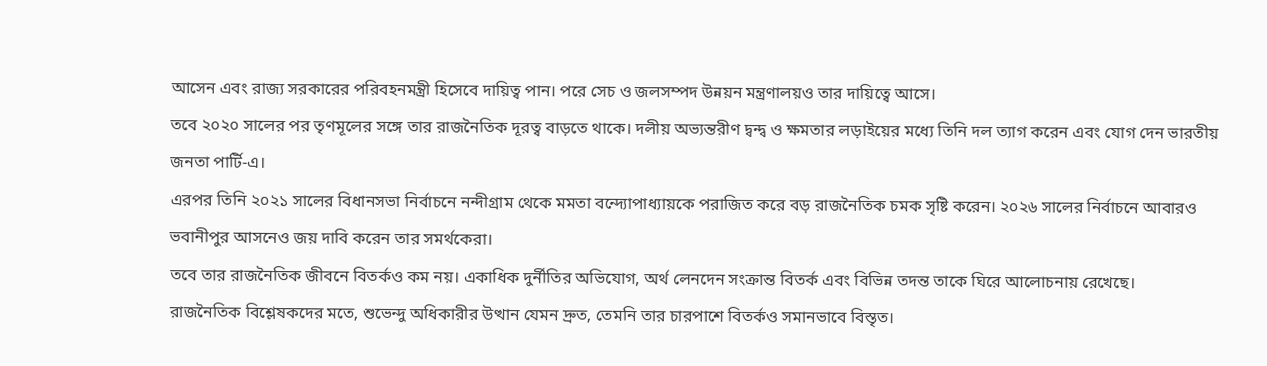আসেন এবং রাজ্য সরকারের পরিবহনমন্ত্রী হিসেবে দায়িত্ব পান। পরে সেচ ও জলসম্পদ উন্নয়ন মন্ত্রণালয়ও তার দায়িত্বে আসে।
তবে ২০২০ সালের পর তৃণমূলের সঙ্গে তার রাজনৈতিক দূরত্ব বাড়তে থাকে। দলীয় অভ্যন্তরীণ দ্বন্দ্ব ও ক্ষমতার লড়াইয়ের মধ্যে তিনি দল ত্যাগ করেন এবং যোগ দেন ভারতীয় জনতা পার্টি-এ।
এরপর তিনি ২০২১ সালের বিধানসভা নির্বাচনে নন্দীগ্রাম থেকে মমতা বন্দ্যোপাধ্যায়কে পরাজিত করে বড় রাজনৈতিক চমক সৃষ্টি করেন। ২০২৬ সালের নির্বাচনে আবারও ভবানীপুর আসনেও জয় দাবি করেন তার সমর্থকেরা।
তবে তার রাজনৈতিক জীবনে বিতর্কও কম নয়। একাধিক দুর্নীতির অভিযোগ, অর্থ লেনদেন সংক্রান্ত বিতর্ক এবং বিভিন্ন তদন্ত তাকে ঘিরে আলোচনায় রেখেছে।
রাজনৈতিক বিশ্লেষকদের মতে, শুভেন্দু অধিকারীর উত্থান যেমন দ্রুত, তেমনি তার চারপাশে বিতর্কও সমানভাবে বিস্তৃত।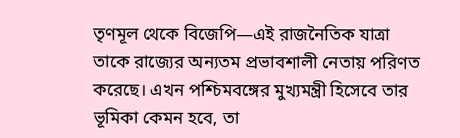তৃণমূল থেকে বিজেপি—এই রাজনৈতিক যাত্রা তাকে রাজ্যের অন্যতম প্রভাবশালী নেতায় পরিণত করেছে। এখন পশ্চিমবঙ্গের মুখ্যমন্ত্রী হিসেবে তার ভূমিকা কেমন হবে, তা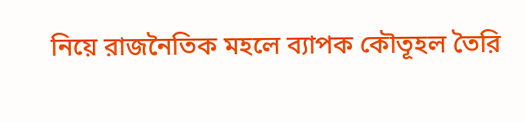নিয়ে রাজনৈতিক মহলে ব্যাপক কৌতূহল তৈরি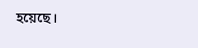হয়েছে।